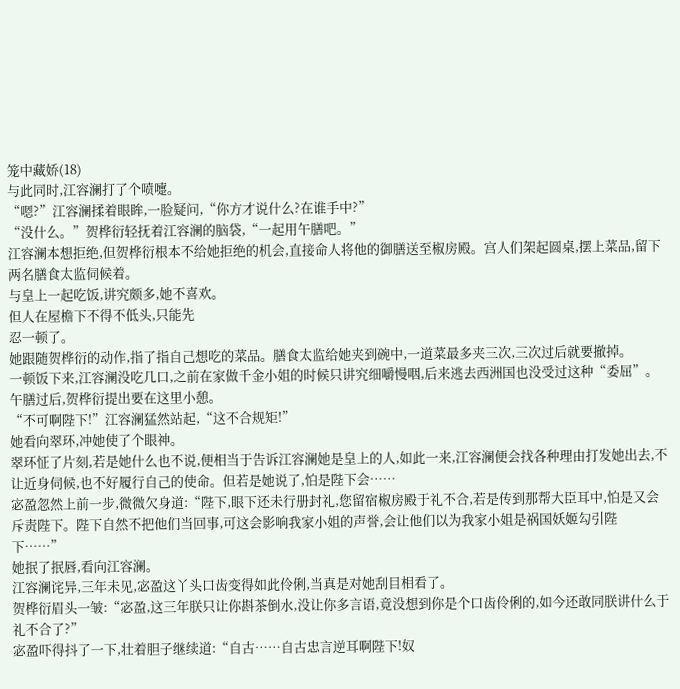笼中藏娇(18)
与此同时,江容澜打了个喷嚏。
“嗯?”江容澜揉着眼眸,一脸疑问,“你方才说什么?在谁手中?”
“没什么。”贺桦衍轻抚着江容澜的脑袋,“一起用午膳吧。”
江容澜本想拒绝,但贺桦衍根本不给她拒绝的机会,直接命人将他的御膳送至椒房殿。宫人们架起圆桌,摆上菜品,留下两名膳食太监伺候着。
与皇上一起吃饭,讲究颇多,她不喜欢。
但人在屋檐下不得不低头,只能先
忍一顿了。
她跟随贺桦衍的动作,指了指自己想吃的菜品。膳食太监给她夹到碗中,一道菜最多夹三次,三次过后就要撤掉。
一顿饭下来,江容澜没吃几口,之前在家做千金小姐的时候只讲究细嚼慢咽,后来逃去西洲国也没受过这种“委屈”。
午膳过后,贺桦衍提出要在这里小憩。
“不可啊陛下!”江容澜猛然站起,“这不合规矩!”
她看向翠环,冲她使了个眼神。
翠环怔了片刻,若是她什么也不说,便相当于告诉江容澜她是皇上的人,如此一来,江容澜便会找各种理由打发她出去,不让近身伺候,也不好履行自己的使命。但若是她说了,怕是陛下会……
宓盈忽然上前一步,微微欠身道:“陛下,眼下还未行册封礼,您留宿椒房殿于礼不合,若是传到那帮大臣耳中,怕是又会斥责陛下。陛下自然不把他们当回事,可这会影响我家小姐的声誉,会让他们以为我家小姐是祸国妖姬勾引陛下……”
她抿了抿唇,看向江容澜。
江容澜诧异,三年未见,宓盈这丫头口齿变得如此伶俐,当真是对她刮目相看了。
贺桦衍眉头一皱:“宓盈,这三年朕只让你斟茶倒水,没让你多言语,竟没想到你是个口齿伶俐的,如今还敢同朕讲什么于礼不合了?”
宓盈吓得抖了一下,壮着胆子继续道:“自古……自古忠言逆耳啊陛下!奴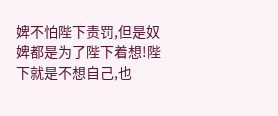婢不怕陛下责罚,但是奴婢都是为了陛下着想!陛下就是不想自己,也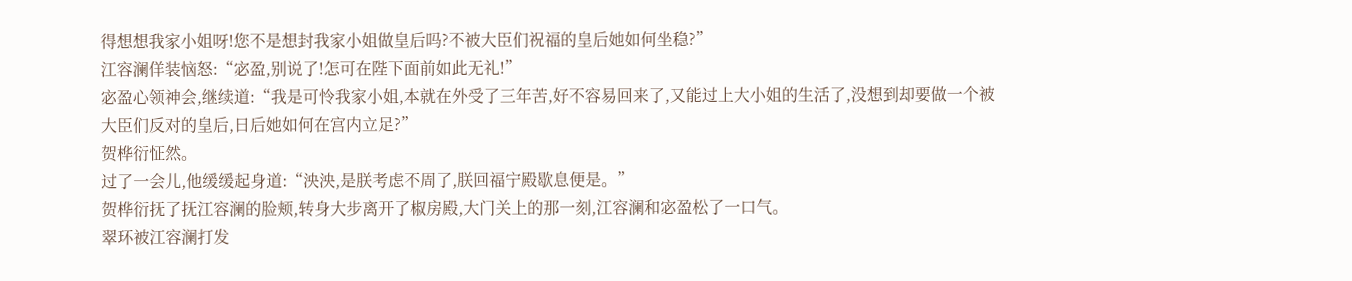得想想我家小姐呀!您不是想封我家小姐做皇后吗?不被大臣们祝福的皇后她如何坐稳?”
江容澜佯装恼怒:“宓盈,别说了!怎可在陛下面前如此无礼!”
宓盈心领神会,继续道:“我是可怜我家小姐,本就在外受了三年苦,好不容易回来了,又能过上大小姐的生活了,没想到却要做一个被大臣们反对的皇后,日后她如何在宫内立足?”
贺桦衍怔然。
过了一会儿,他缓缓起身道:“泱泱,是朕考虑不周了,朕回福宁殿歇息便是。”
贺桦衍抚了抚江容澜的脸颊,转身大步离开了椒房殿,大门关上的那一刻,江容澜和宓盈松了一口气。
翠环被江容澜打发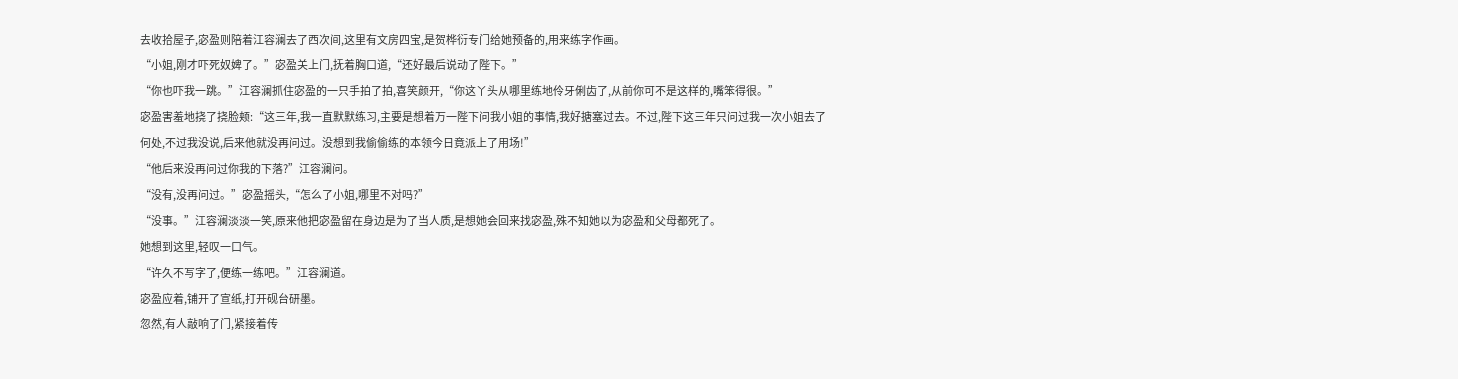去收拾屋子,宓盈则陪着江容澜去了西次间,这里有文房四宝,是贺桦衍专门给她预备的,用来练字作画。
“小姐,刚才吓死奴婢了。”宓盈关上门,抚着胸口道,“还好最后说动了陛下。”
“你也吓我一跳。”江容澜抓住宓盈的一只手拍了拍,喜笑颜开,“你这丫头从哪里练地伶牙俐齿了,从前你可不是这样的,嘴笨得很。”
宓盈害羞地挠了挠脸颊:“这三年,我一直默默练习,主要是想着万一陛下问我小姐的事情,我好搪塞过去。不过,陛下这三年只问过我一次小姐去了何处,不过我没说,后来他就没再问过。没想到我偷偷练的本领今日竟派上了用场!”
“他后来没再问过你我的下落?”江容澜问。
“没有,没再问过。”宓盈摇头,“怎么了小姐,哪里不对吗?”
“没事。”江容澜淡淡一笑,原来他把宓盈留在身边是为了当人质,是想她会回来找宓盈,殊不知她以为宓盈和父母都死了。
她想到这里,轻叹一口气。
“许久不写字了,便练一练吧。”江容澜道。
宓盈应着,铺开了宣纸,打开砚台研墨。
忽然,有人敲响了门,紧接着传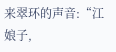来翠环的声音:“江娘子,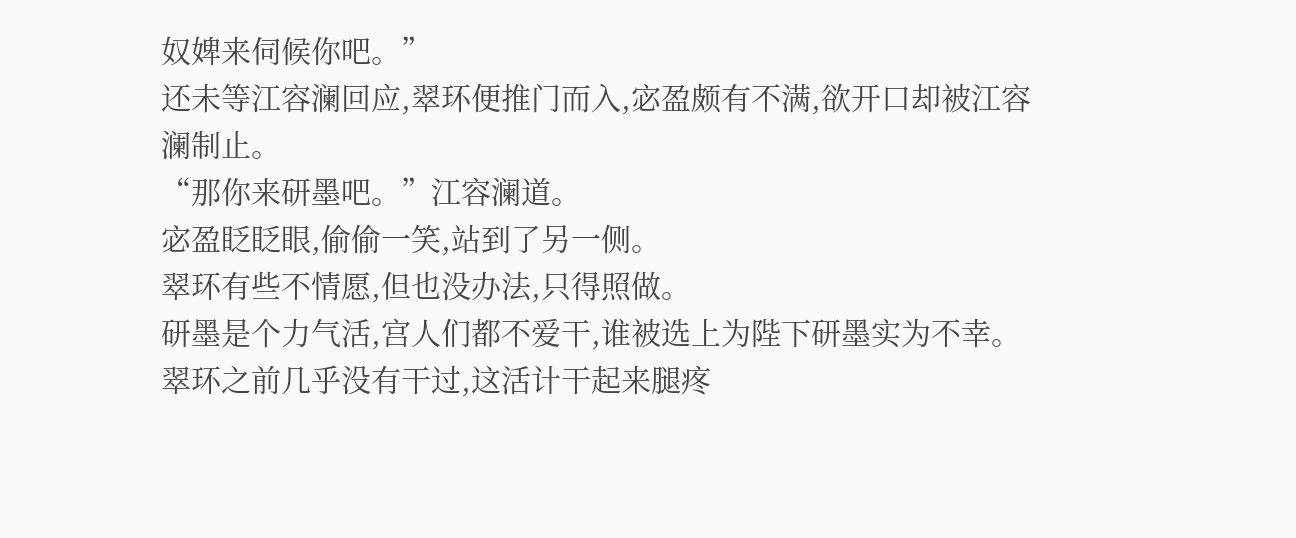奴婢来伺候你吧。”
还未等江容澜回应,翠环便推门而入,宓盈颇有不满,欲开口却被江容澜制止。
“那你来研墨吧。”江容澜道。
宓盈眨眨眼,偷偷一笑,站到了另一侧。
翠环有些不情愿,但也没办法,只得照做。
研墨是个力气活,宫人们都不爱干,谁被选上为陛下研墨实为不幸。翠环之前几乎没有干过,这活计干起来腿疼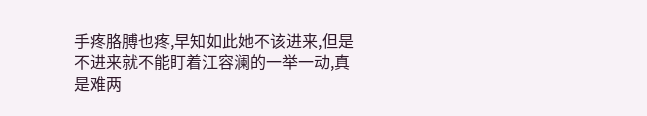手疼胳膊也疼,早知如此她不该进来,但是不进来就不能盯着江容澜的一举一动,真是难两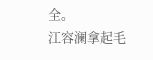全。
江容澜拿起毛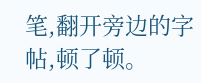笔,翻开旁边的字帖,顿了顿。